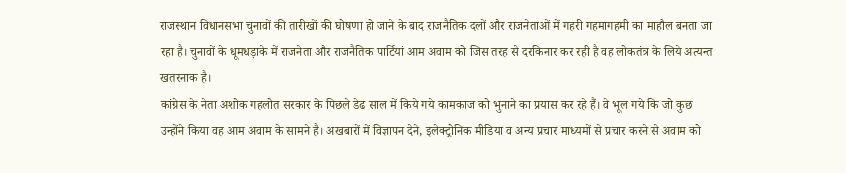राजस्थान विधानसभा चुनावों की तारीखों की घोषणा हो जाने के बाद राजनैतिक दलों और राजनेताओं में गहरी गहमागहमी का माहौल बनता जा रहा है। चुनावों के धूमधड़ाके में राजनेता और राजनैतिक पार्टियां आम अवाम को जिस तरह से दरकिनार कर रही है वह लोकतंत्र के लिये अत्यन्त खतरनाक है।
कांग्रेस के नेता अशोक गहलोत सरकार के पिछले डेढ साल में किये गये कामकाज को भुनाने का प्रयास कर रहे हैं। वे भूल गये कि जो कुछ उन्होंने किया वह आम अवाम के सामने है। अखबारों में विज्ञापन देने, इलेक्ट्रोनिक मीडिया व अन्य प्रचार माध्यमों से प्रचार करने से अवाम को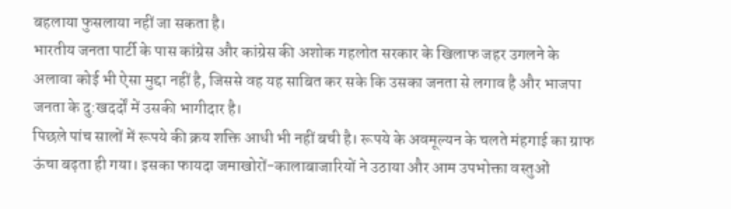बहलाया फुसलाया नहीं जा सकता है।
भारतीय जनता पार्टी के पास कांग्रेस और कांग्रेस की अशोक गहलोत सरकार के खिलाफ जहर उगलने के अलावा कोई भी ऐसा मुद्दा नहीं है, जिससे वह यह साबित कर सके कि उसका जनता से लगाव है और भाजपा जनता के दु:खदर्दों में उसकी भागीदार है।
पिछले पांच सालों में रूपये की क्रय शक्ति आधी भी नहीं बची है। रूपये के अवमूल्यन के चलते मंहगाई का ग्राफ ऊंचा बढ़ता ही गया। इसका फायदा जमाखोरों-कालाबाजारियों ने उठाया और आम उपभोक्ता वस्तुओं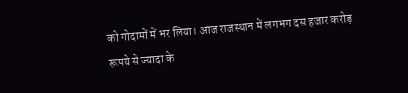को गोदामों में भर लिया। आज राजस्थान में लगभग दस हजार करोड़ रूपये से ज्यादा के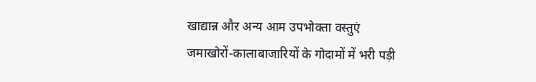खाद्यान्न और अन्य आम उपभोक्ता वस्तुएं जमाखोरों-कालाबाजारियों के गोदामों में भरी पड़ी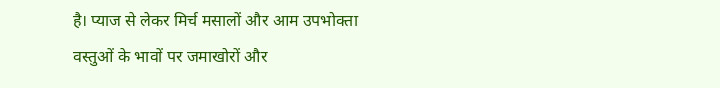है। प्याज से लेकर मिर्च मसालों और आम उपभोक्ता वस्तुओं के भावों पर जमाखोरों और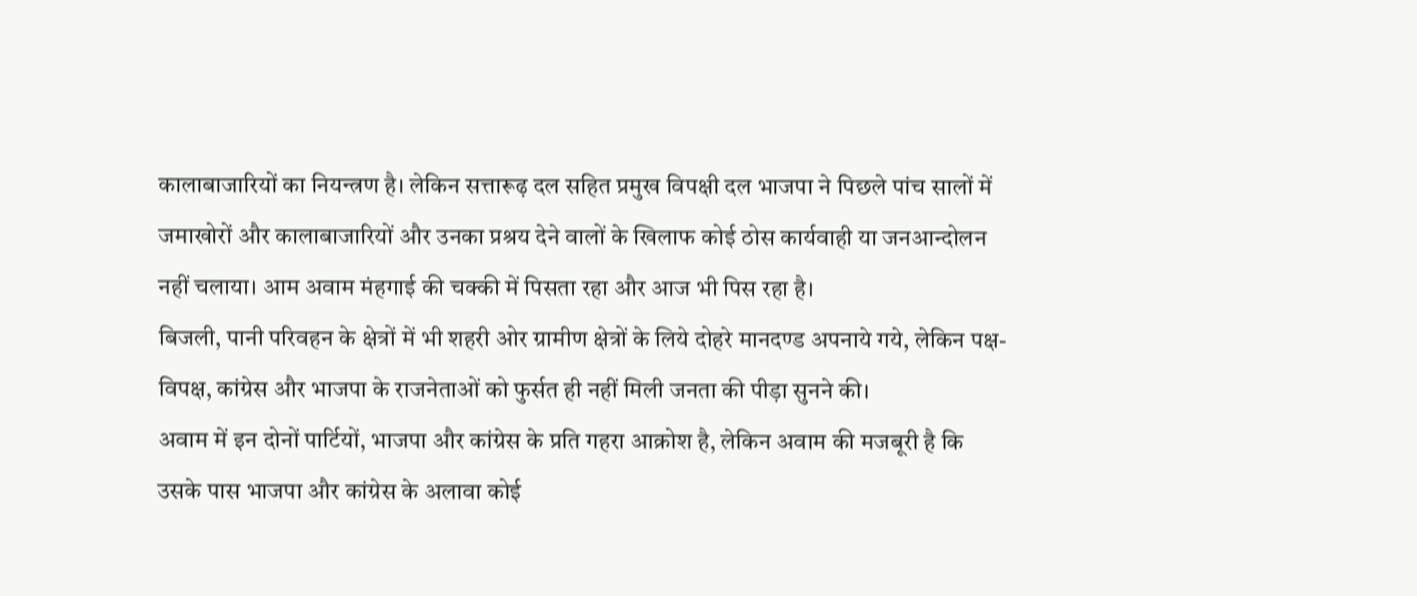कालाबाजारियों का नियन्त्रण है। लेकिन सत्तारूढ़ दल सहित प्रमुख विपक्षी दल भाजपा ने पिछले पांच सालों में जमाखोरों और कालाबाजारियों और उनका प्रश्रय देने वालों के खिलाफ कोई ठोस कार्यवाही या जनआन्दोलन नहीं चलाया। आम अवाम मंहगाई की चक्की में पिसता रहा और आज भी पिस रहा है।
बिजली, पानी परिवहन के क्षेत्रों में भी शहरी ओर ग्रामीण क्षेत्रों के लिये दोहरे मानदण्ड अपनाये गये, लेकिन पक्ष-विपक्ष, कांग्रेस और भाजपा के राजनेताओं को फुर्सत ही नहीं मिली जनता की पीड़ा सुनने की।
अवाम में इन दोनों पार्टियों, भाजपा और कांग्रेस के प्रति गहरा आक्रोश है, लेकिन अवाम की मजबूरी है कि उसके पास भाजपा और कांग्रेस के अलावा कोई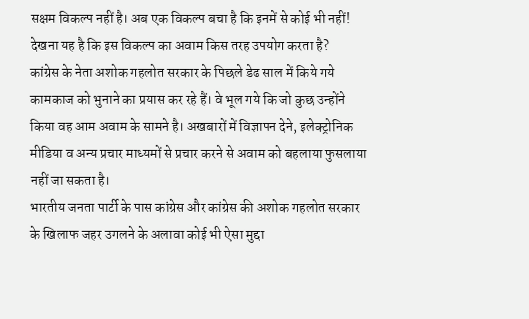सक्षम विकल्प नहीं है। अब एक विकल्प बचा है कि इनमें से कोई भी नहीं! देखना यह है कि इस विकल्प का अवाम किस तरह उपयोग करता है?
कांग्रेस के नेता अशोक गहलोत सरकार के पिछले डेढ साल में किये गये कामकाज को भुनाने का प्रयास कर रहे हैं। वे भूल गये कि जो कुछ उन्होंने किया वह आम अवाम के सामने है। अखबारों में विज्ञापन देने, इलेक्ट्रोनिक मीडिया व अन्य प्रचार माध्यमों से प्रचार करने से अवाम को बहलाया फुसलाया नहीं जा सकता है।
भारतीय जनता पार्टी के पास कांग्रेस और कांग्रेस की अशोक गहलोत सरकार के खिलाफ जहर उगलने के अलावा कोई भी ऐसा मुद्दा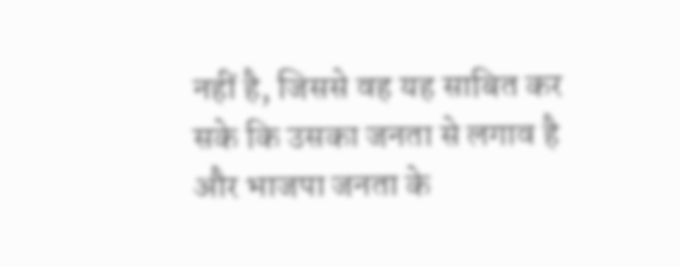नहीं है, जिससे वह यह साबित कर सके कि उसका जनता से लगाव है और भाजपा जनता के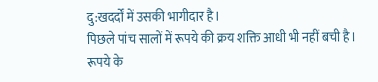दु:खदर्दों में उसकी भागीदार है।
पिछले पांच सालों में रूपये की क्रय शक्ति आधी भी नहीं बची है। रूपये के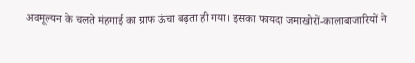अवमूल्यन के चलते मंहगाई का ग्राफ ऊंचा बढ़ता ही गया। इसका फायदा जमाखोरों-कालाबाजारियों ने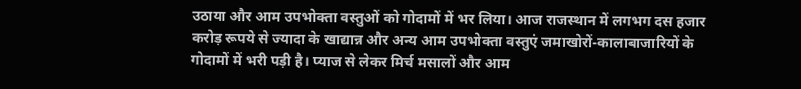उठाया और आम उपभोक्ता वस्तुओं को गोदामों में भर लिया। आज राजस्थान में लगभग दस हजार करोड़ रूपये से ज्यादा के खाद्यान्न और अन्य आम उपभोक्ता वस्तुएं जमाखोरों-कालाबाजारियों के गोदामों में भरी पड़ी है। प्याज से लेकर मिर्च मसालों और आम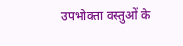उपभोक्ता वस्तुओं के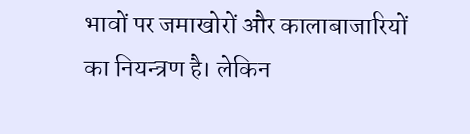भावों पर जमाखोरों और कालाबाजारियों का नियन्त्रण है। लेकिन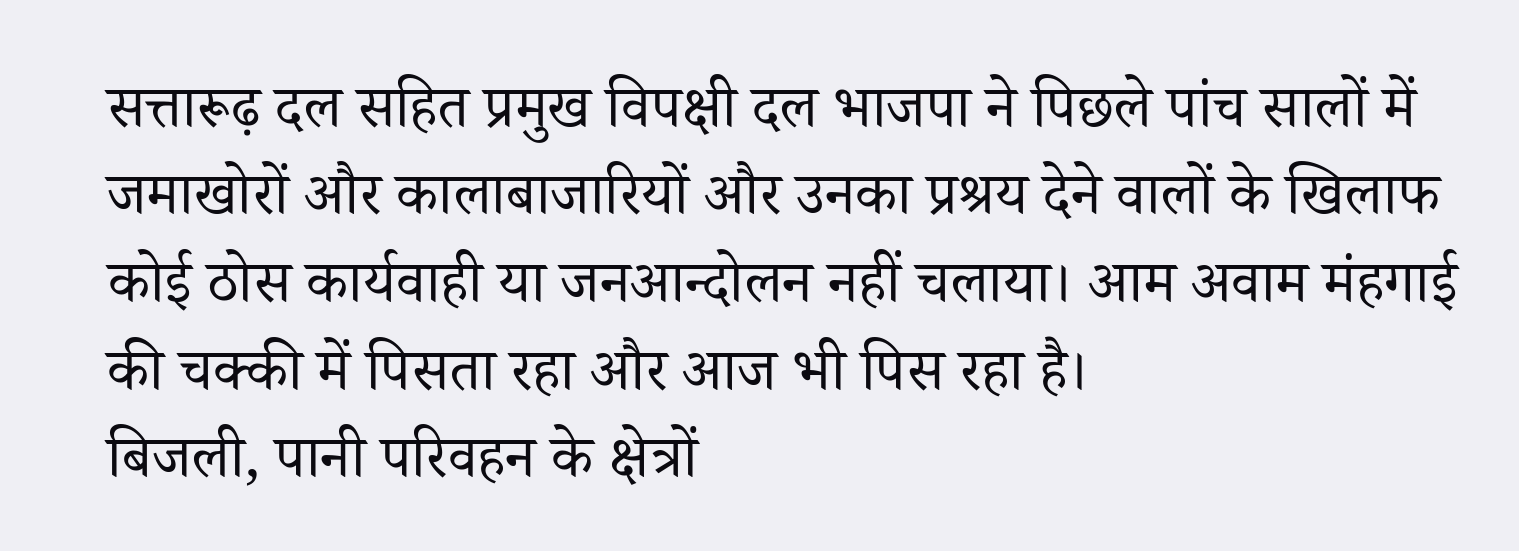सत्तारूढ़ दल सहित प्रमुख विपक्षी दल भाजपा ने पिछले पांच सालों में जमाखोरों और कालाबाजारियों और उनका प्रश्रय देने वालों के खिलाफ कोई ठोस कार्यवाही या जनआन्दोलन नहीं चलाया। आम अवाम मंहगाई की चक्की में पिसता रहा और आज भी पिस रहा है।
बिजली, पानी परिवहन के क्षेत्रों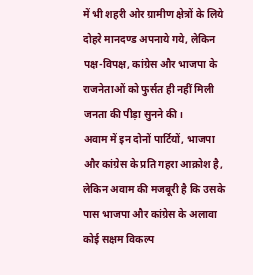में भी शहरी ओर ग्रामीण क्षेत्रों के लिये दोहरे मानदण्ड अपनाये गये, लेकिन पक्ष-विपक्ष, कांग्रेस और भाजपा के राजनेताओं को फुर्सत ही नहीं मिली जनता की पीड़ा सुनने की।
अवाम में इन दोनों पार्टियों, भाजपा और कांग्रेस के प्रति गहरा आक्रोश है, लेकिन अवाम की मजबूरी है कि उसके पास भाजपा और कांग्रेस के अलावा कोई सक्षम विकल्प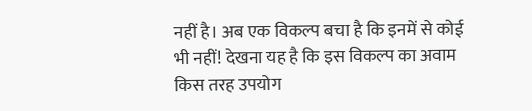नहीं है। अब एक विकल्प बचा है कि इनमें से कोई भी नहीं! देखना यह है कि इस विकल्प का अवाम किस तरह उपयोग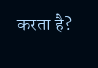करता है?